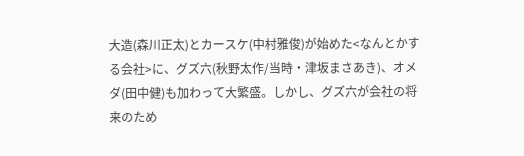大造(森川正太)とカースケ(中村雅俊)が始めた<なんとかする会社>に、グズ六(秋野太作/当時・津坂まさあき)、オメダ(田中健)も加わって大繁盛。しかし、グズ六が会社の将来のため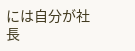には自分が社長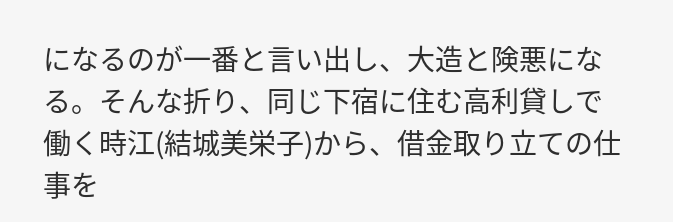になるのが一番と言い出し、大造と険悪になる。そんな折り、同じ下宿に住む高利貸しで働く時江(結城美栄子)から、借金取り立ての仕事を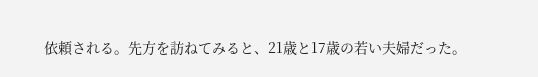依頼される。先方を訪ねてみると、21歳と17歳の若い夫婦だった。